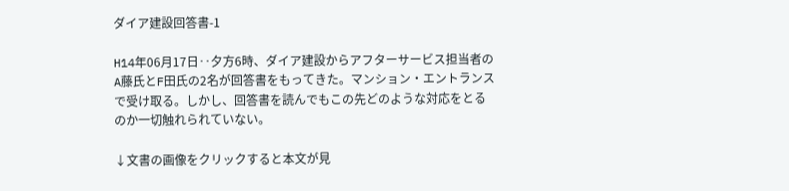ダイア建設回答書-1

H14年06月17日‥夕方6時、ダイア建設からアフターサービス担当者のA藤氏とF田氏の2名が回答書をもってきた。マンション・エントランスで受け取る。しかし、回答書を読んでもこの先どのような対応をとるのか一切触れられていない。

↓文書の画像をクリックすると本文が見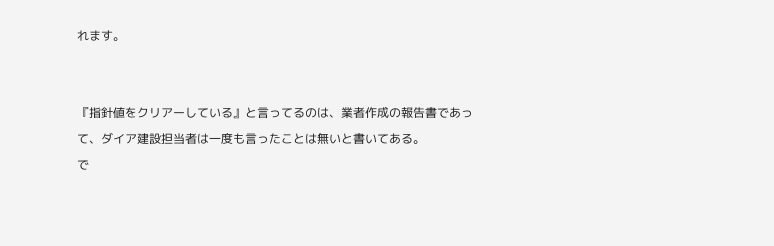れます。


『指針値をクリアーしている』と言ってるのは、業者作成の報告書であって、ダイア建設担当者は一度も言ったことは無いと書いてある。
で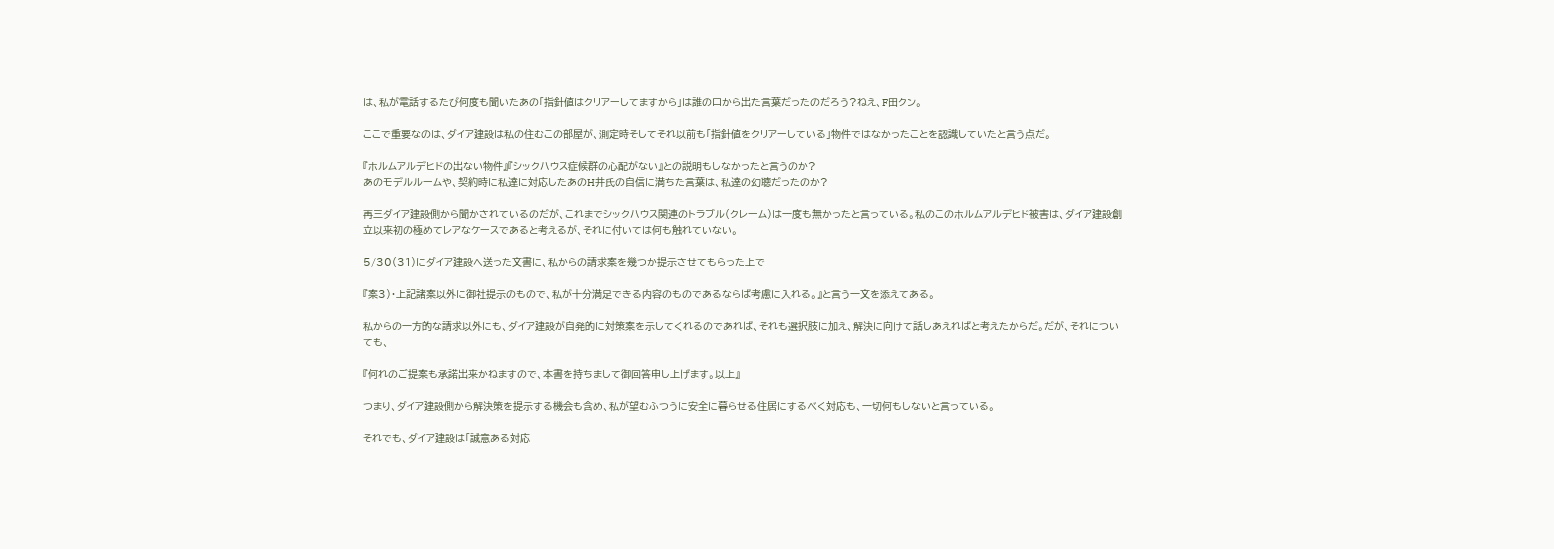は、私が電話するたび何度も聞いたあの「指針値はクリアーしてますから」は誰の口から出た言葉だったのだろう?ねえ、F田クン。

ここで重要なのは、ダイア建設は私の住むこの部屋が、測定時そしてそれ以前も「指針値をクリアーしている」物件ではなかったことを認識していたと言う点だ。

『ホルムアルデヒドの出ない物件』『シックハウス症候群の心配がない』との説明もしなかったと言うのか?
あのモデルルームや、契約時に私達に対応したあのH井氏の自信に満ちた言葉は、私達の幻聴だったのか?

再三ダイア建設側から聞かされているのだが、これまでシックハウス関連のトラブル(クレーム)は一度も無かったと言っている。私のこのホルムアルデヒド被害は、ダイア建設創立以来初の極めてレアなケースであると考えるが、それに付いては何も触れていない。

5/30(31)にダイア建設へ送った文書に、私からの請求案を幾つか提示させてもらった上で

『案3)・上記諸案以外に御社提示のもので、私が十分満足できる内容のものであるならば考慮に入れる。』と言う一文を添えてある。

私からの一方的な請求以外にも、ダイア建設が自発的に対策案を示してくれるのであれば、それも選択肢に加え、解決に向けて話しあえればと考えたからだ。だが、それについても、

『何れのご提案も承諾出来かねますので、本書を持ちまして御回答申し上げます。以上』

つまり、ダイア建設側から解決策を提示する機会も含め、私が望むふつうに安全に暮らせる住居にするべく対応も、一切何もしないと言っている。

それでも、ダイア建設は「誠意ある対応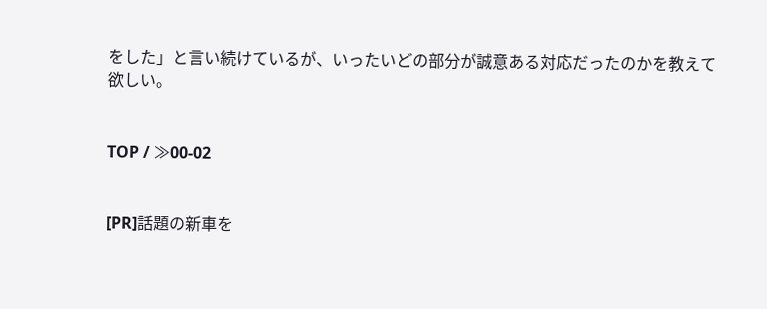をした」と言い続けているが、いったいどの部分が誠意ある対応だったのかを教えて欲しい。


TOP / ≫00-02


[PR]話題の新車を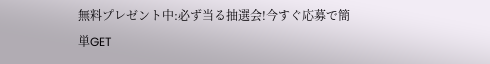無料プレゼント中:必ず当る抽選会!今すぐ応募で簡単GET